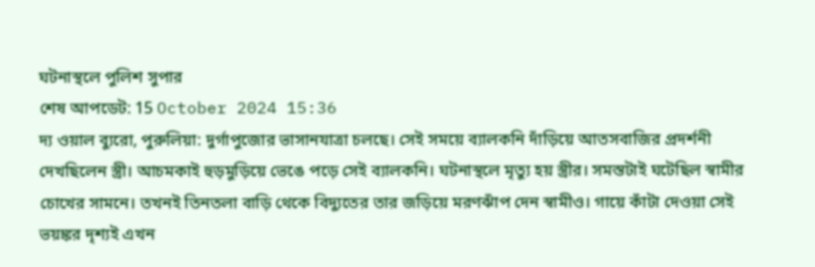ঘটনাস্থলে পুলিশ সুপার
শেষ আপডেট: 15 October 2024 15:36
দ্য ওয়াল ব্যুরো, পুরুলিয়া: দুর্গাপুজোর ভাসানযাত্রা চলছে। সেই সময়ে ব্যালকনি দাঁড়িয়ে আতসবাজির প্রদর্শনী দেখছিলেন স্ত্রী। আচমকাই হুড়মুড়িয়ে ভেঙে পড়ে সেই ব্যালকনি। ঘটনাস্থলে মৃত্যু হয় স্ত্রীর। সমস্তটাই ঘটেছিল স্বামীর চোখের সামনে। তখনই তিনতলা বাড়ি থেকে বিদ্যুতের তার জড়িয়ে মরণঝাঁপ দেন স্বামীও। গায়ে কাঁটা দেওয়া সেই ভয়ঙ্কর দৃশ্যই এখন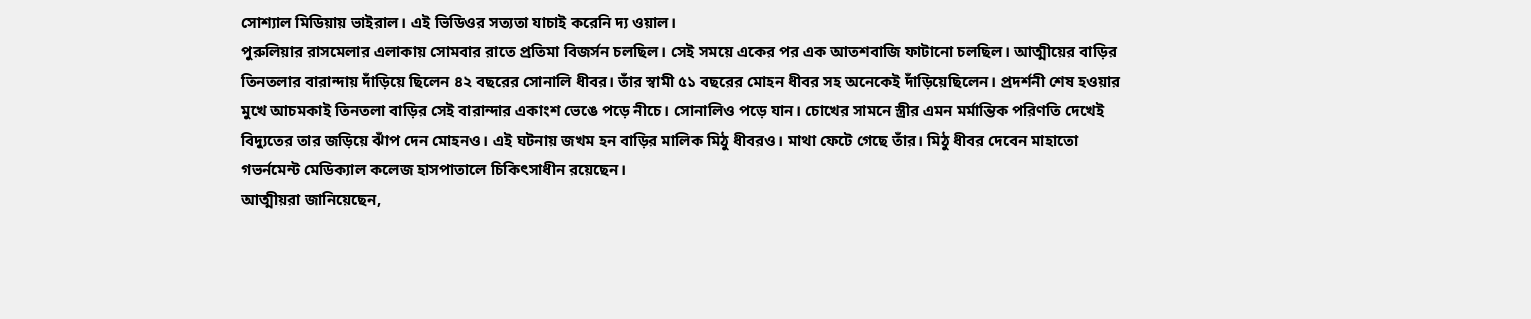সোশ্যাল মিডিয়ায় ভাইরাল। এই ভিডিওর সত্যতা যাচাই করেনি দ্য ওয়াল।
পুরুলিয়ার রাসমেলার এলাকায় সোমবার রাতে প্রতিমা বিজর্সন চলছিল। সেই সময়ে একের পর এক আতশবাজি ফাটানো চলছিল। আত্মীয়ের বাড়ির তিনতলার বারান্দায় দাঁড়িয়ে ছিলেন ৪২ বছরের সোনালি ধীবর। তাঁর স্বামী ৫১ বছরের মোহন ধীবর সহ অনেকেই দাঁড়িয়েছিলেন। প্রদর্শনী শেষ হওয়ার মুখে আচমকাই তিনতলা বাড়ির সেই বারান্দার একাংশ ভেঙে পড়ে নীচে। সোনালিও পড়ে যান। চোখের সামনে স্ত্রীর এমন মর্মান্তিক পরিণতি দেখেই বিদ্যুতের তার জড়িয়ে ঝাঁপ দেন মোহনও। এই ঘটনায় জখম হন বাড়ির মালিক মিঠু ধীবরও। মাথা ফেটে গেছে তাঁর। মিঠু ধীবর দেবেন মাহাতো গভর্নমেন্ট মেডিক্যাল কলেজ হাসপাতালে চিকিৎসাধীন রয়েছেন।
আত্মীয়রা জানিয়েছেন,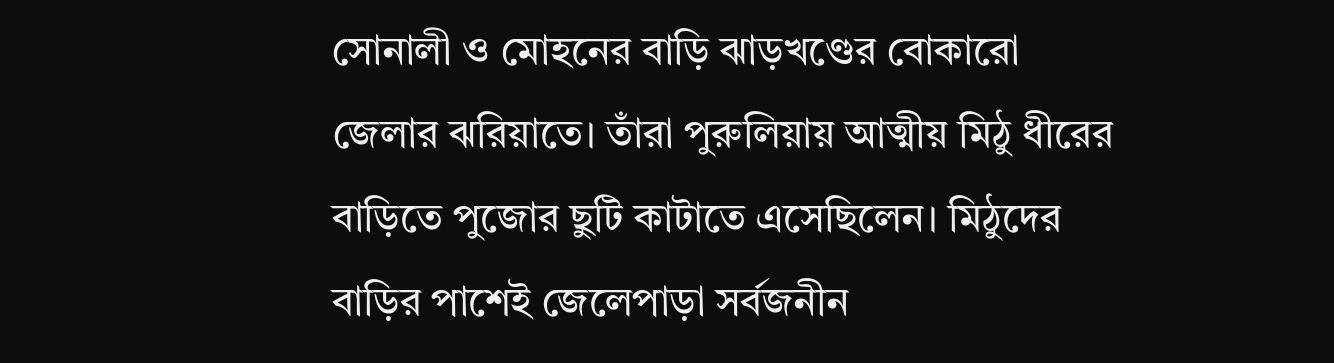সোনালী ও মোহনের বাড়ি ঝাড়খণ্ডের বোকারো জেলার ঝরিয়াতে। তাঁরা পুরুলিয়ায় আত্মীয় মিঠু ধীরের বাড়িতে পুজোর ছুটি কাটাতে এসেছিলেন। মিঠুদের বাড়ির পাশেই জেলেপাড়া সর্বজনীন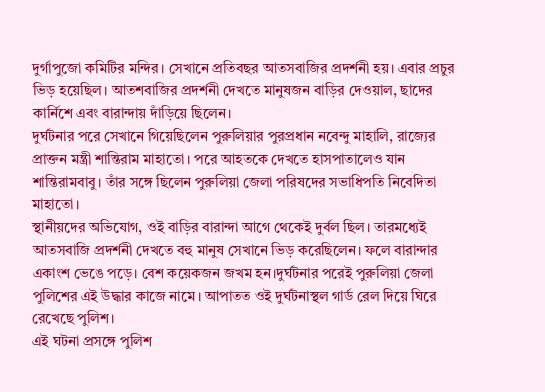দুর্গাপুজো কমিটির মন্দির। সেখানে প্রতিবছর আতসবাজির প্রদর্শনী হয়। এবার প্রচুর ভিড় হয়েছিল। আতশবাজির প্রদর্শনী দেখতে মানুষজন বাড়ির দেওয়াল, ছাদের কার্নিশে এবং বারান্দায় দাঁড়িয়ে ছিলেন।
দুর্ঘটনার পরে সেখানে গিয়েছিলেন পুরুলিয়ার পুরপ্রধান নবেন্দু মাহালি, রাজ্যের প্রাক্তন মন্ত্রী শান্তিরাম মাহাতো। পরে আহতকে দেখতে হাসপাতালেও যান শান্তিরামবাবু। তাঁর সঙ্গে ছিলেন পুরুলিয়া জেলা পরিষদের সভাধিপতি নিবেদিতা মাহাতো।
স্থানীয়দের অভিযোগ, ওই বাড়ির বারান্দা আগে থেকেই দুর্বল ছিল। তারমধ্যেই আতসবাজি প্রদর্শনী দেখতে বহু মানুষ সেখানে ভিড় করেছিলেন। ফলে বারান্দার একাংশ ভেঙে পড়ে। বেশ কয়েকজন জখম হন।দুর্ঘটনার পরেই পুরুলিয়া জেলা পুলিশের এই উদ্ধার কাজে নামে। আপাতত ওই দুর্ঘটনাস্থল গার্ড রেল দিয়ে ঘিরে রেখেছে পুলিশ।
এই ঘটনা প্রসঙ্গে পুলিশ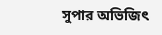সুপার অভিজিৎ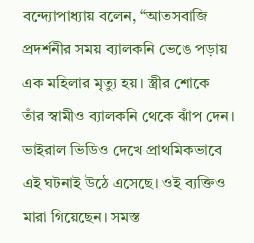বন্দ্যোপাধ্যায় বলেন, “আতসবাজি প্রদর্শনীর সময় ব্যালকনি ভেঙে পড়ায় এক মহিলার মৃত্যু হয়। স্ত্রীর শোকে তাঁর স্বামীও ব্যালকনি থেকে ঝাঁপ দেন। ভাইরাল ভিডিও দেখে প্রাথমিকভাবে এই ঘটনাই উঠে এসেছে। ওই ব্যক্তিও মারা গিয়েছেন। সমস্ত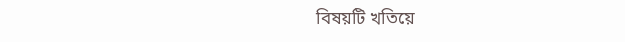বিষয়টি খতিয়ে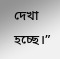দেখা হচ্ছে।”